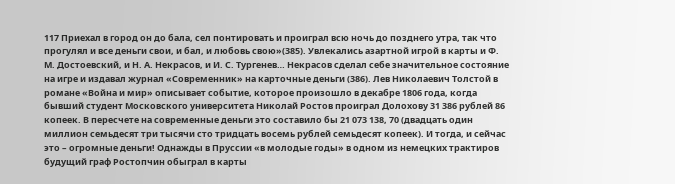117 Приехал в город он до бала, сел понтировать и проиграл всю ночь до позднего утра, так что прогулял и все деньги свои, и бал, и любовь свою»(385). Увлекались азартной игрой в карты и Ф. М. Достоевский, и Н. А. Некрасов, и И. С. Тургенев… Некрасов сделал себе значительное состояние на игре и издавал журнал «Современник» на карточные деньги (386). Лев Николаевич Толстой в романе «Война и мир» описывает событие, которое произошло в декабре 1806 года, когда бывший студент Московского университета Николай Ростов проиграл Долохову 31 386 рублей 86 копеек. В пересчете на современные деньги это составило бы 21 073 138, 70 (двадцать один миллион семьдесят три тысячи сто тридцать восемь рублей семьдесят копеек). И тогда, и сейчас это – огромные деньги! Однажды в Пруссии «в молодые годы» в одном из немецких трактиров будущий граф Ростопчин обыграл в карты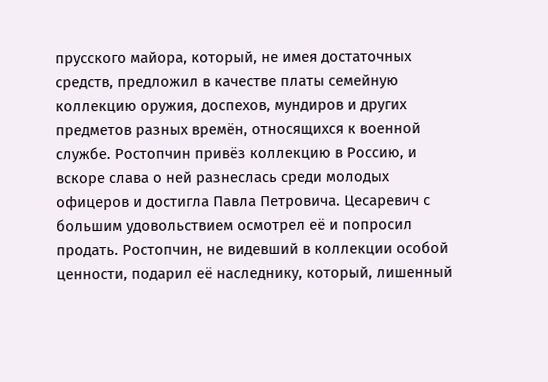прусского майора, который, не имея достаточных средств, предложил в качестве платы семейную коллекцию оружия, доспехов, мундиров и других предметов разных времён, относящихся к военной службе. Ростопчин привёз коллекцию в Россию, и вскоре слава о ней разнеслась среди молодых офицеров и достигла Павла Петровича. Цесаревич с большим удовольствием осмотрел её и попросил продать. Ростопчин, не видевший в коллекции особой ценности, подарил её наследнику, который, лишенный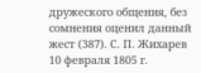дружеского общения, без сомнения оценил данный жест (387). С. П. Жихарев 10 февраля 1805 г.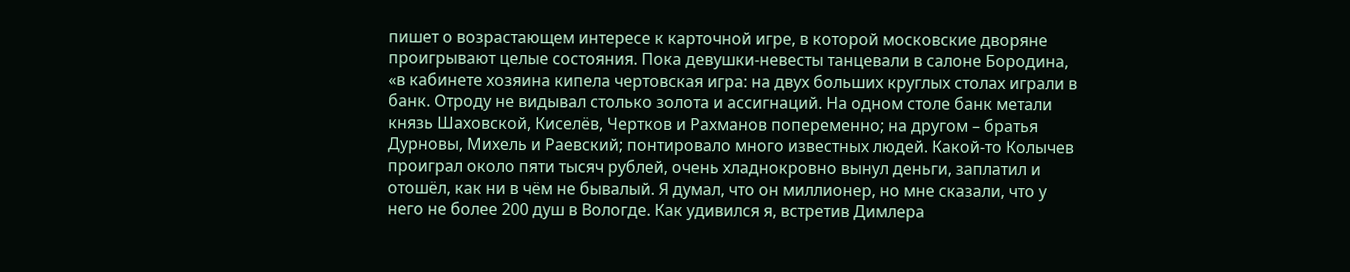пишет о возрастающем интересе к карточной игре, в которой московские дворяне проигрывают целые состояния. Пока девушки-невесты танцевали в салоне Бородина, «в кабинете хозяина кипела чертовская игра: на двух больших круглых столах играли в банк. Отроду не видывал столько золота и ассигнаций. На одном столе банк метали князь Шаховской, Киселёв, Чертков и Рахманов попеременно; на другом – братья Дурновы, Михель и Раевский; понтировало много известных людей. Какой-то Колычев проиграл около пяти тысяч рублей, очень хладнокровно вынул деньги, заплатил и отошёл, как ни в чём не бывалый. Я думал, что он миллионер, но мне сказали, что у него не более 200 душ в Вологде. Как удивился я, встретив Димлера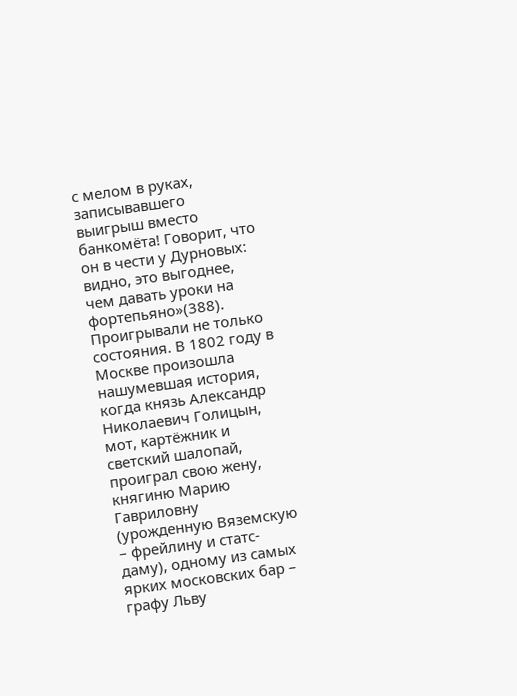с мелом в руках, записывавшего выигрыш вместо банкомёта! Говорит, что он в чести у Дурновых: видно, это выгоднее, чем давать уроки на фортепьяно»(388). Проигрывали не только состояния. В 1802 году в Москве произошла нашумевшая история, когда князь Александр Николаевич Голицын, мот, картёжник и светский шалопай, проиграл свою жену, княгиню Марию Гавриловну (урожденную Вяземскую – фрейлину и статс-даму), одному из самых ярких московских бар – графу Льву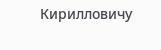Кирилловичу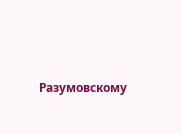Разумовскому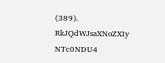(389).
RkJQdWJsaXNoZXIy NTc0NDU4